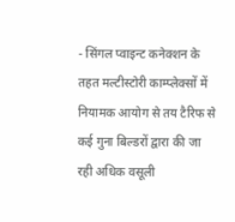- सिंगल प्वाइन्ट कनेक्शन के तहत मल्टीस्टोरी काम्प्लेक्सों में नियामक आयोग से तय टैरिफ से कई गुना बिल्डरों द्वारा की जा रही अधिक वसूली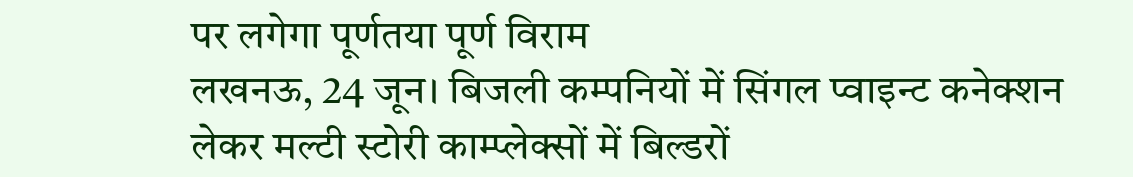पर लगेगा पूर्णतया पूर्ण विराम
लखनऊ, 24 जून। बिजली कम्पनियों में सिंगल प्वाइन्ट कनेक्शन लेकर मल्टी स्टोरी काम्प्लेक्सों में बिल्डरों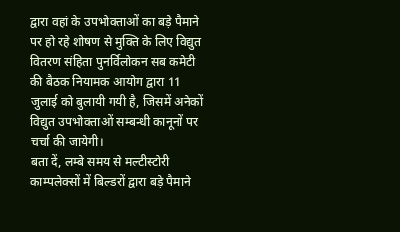द्वारा वहां के उपभोक्ताओं का बड़े पैमाने पर हो रहे शोषण से मुक्ति के लिए विद्युत वितरण संहिता पुनर्विलोकन सब कमेटी की बैठक नियामक आयोग द्वारा 11 जुलाई को बुलायी गयी है, जिसमें अनेकों विद्युत उपभोक्ताओं सम्बन्धी कानूनों पर चर्चा की जायेगी।
बता दें, लम्बे समय से मल्टीस्टोरी काम्पलेक्सों में बिल्डरों द्वारा बड़े पैमाने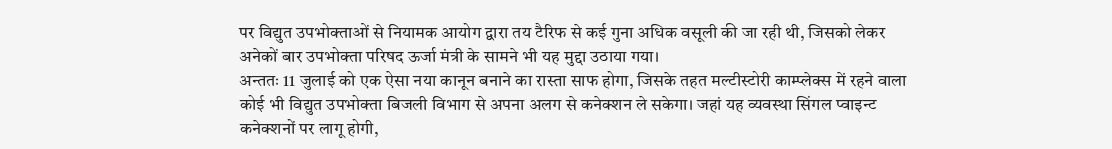पर विद्युत उपभोक्ताओं से नियामक आयोग द्वारा तय टैरिफ से कई गुना अधिक वसूली की जा रही थी, जिसको लेकर अनेकों बार उपभोक्ता परिषद ऊर्जा मंत्री के सामने भी यह मुद्दा उठाया गया।
अन्ततः 11 जुलाई को एक ऐसा नया कानून बनाने का रास्ता साफ होगा, जिसके तहत मल्टीस्टोरी काम्प्लेक्स में रहने वाला कोई भी विद्युत उपभोक्ता बिजली विभाग से अपना अलग से कनेक्शन ले सकेगा। जहां यह व्यवस्था सिंगल प्वाइन्ट कनेक्शनों पर लागू होगी,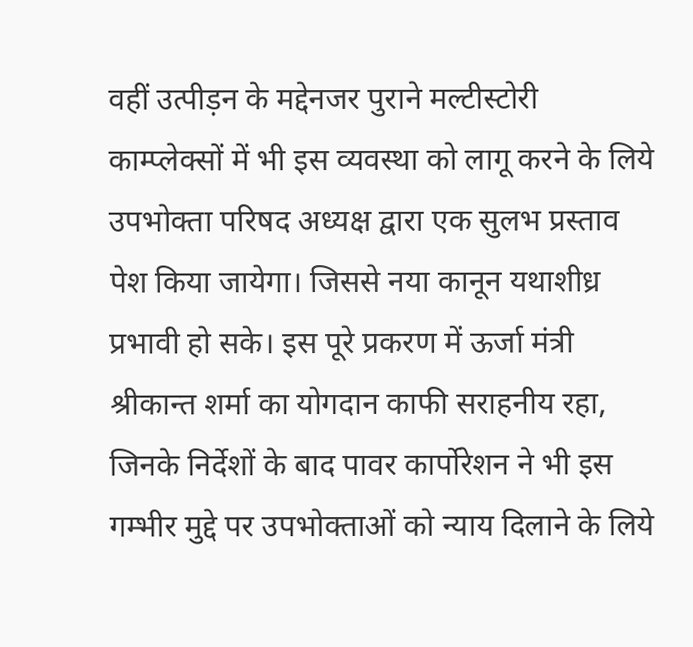वहीं उत्पीड़न के मद्देनजर पुराने मल्टीस्टोरी काम्प्लेक्सों में भी इस व्यवस्था को लागू करने के लिये उपभोक्ता परिषद अध्यक्ष द्वारा एक सुलभ प्रस्ताव पेश किया जायेगा। जिससे नया कानून यथाशीध्र प्रभावी हो सके। इस पूरे प्रकरण में ऊर्जा मंत्री श्रीकान्त शर्मा का योगदान काफी सराहनीय रहा, जिनके निर्देशों के बाद पावर कार्पोरेशन ने भी इस गम्भीर मुद्दे पर उपभोक्ताओं को न्याय दिलाने के लिये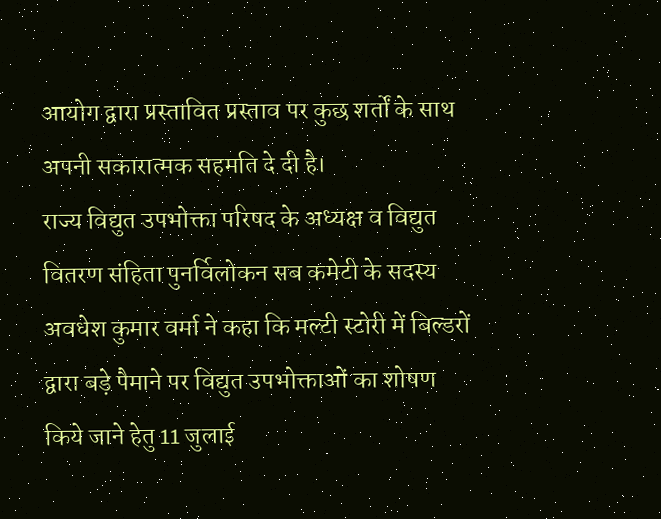आयोग द्वारा प्रस्तावित प्रस्ताव पर कुछ शर्तों के साथ अपनी सकारात्मक सहमति दे दी है।
राज्य विद्युत उपभोक्ता परिषद के अध्यक्ष व विद्युत वितरण संहिता पुनर्विलोकन सब कमेटी के सदस्य अवधेश कुमार वर्मा ने कहा कि मल्टी स्टोरी में बिल्डरों द्वारा बड़े पैमाने पर विद्युत उपभोक्ताओं का शोषण किये जाने हेतु 11 जुलाई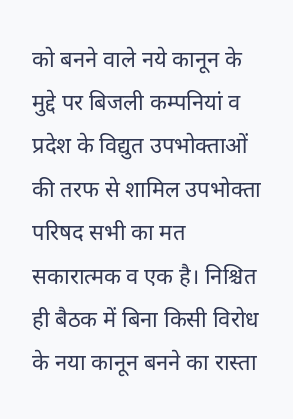को बनने वाले नये कानून के मुद्दे पर बिजली कम्पनियां व प्रदेश के विद्युत उपभोक्ताओं की तरफ से शामिल उपभोक्ता परिषद सभी का मत सकारात्मक व एक है। निश्चित ही बैठक में बिना किसी विरोध के नया कानून बनने का रास्ता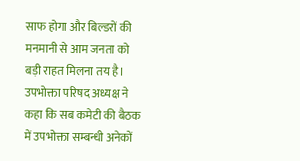साफ होगा और बिल्डरों की मनमानी से आम जनता को बड़ी राहत मिलना तय है।
उपभोक्ता परिषद अध्यक्ष ने कहा कि सब कमेटी की बैठक में उपभोक्ता सम्बन्धी अनेकों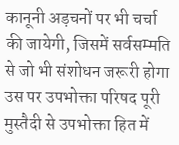कानूनी अड़चनों पर भी चर्चा की जायेगी, जिसमें सर्वसम्मति से जो भी संशोधन जरूरी होगा उस पर उपभोक्ता परिषद पूरी मुस्तैदी से उपभोक्ता हित में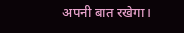अपनी बात रखेगा।